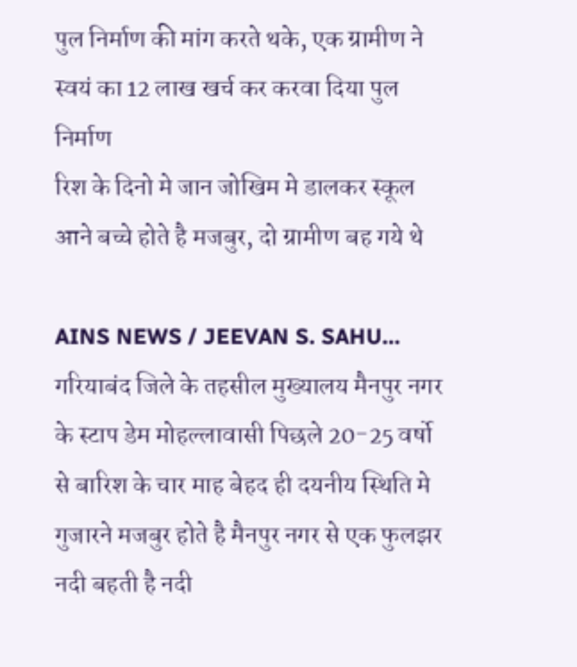पुल निर्माण की मांग करते थके, एक ग्रामीण ने स्वयं का 12 लाख खर्च कर करवा दिया पुल निर्माण
रिश के दिनो मे जान जोखिम मे डालकर स्कूल आने बच्चे होते है मजबुर, दो ग्रामीण बह गये थे

AINS NEWS / JEEVAN S. SAHU… गरियाबंद जिले के तहसील मुख्यालय मैनपुर नगर के स्टाप डेम मोहल्लावासी पिछले 20-25 वर्षो से बारिश के चार माह बेहद ही दयनीय स्थिति मे गुजारने मजबुर होते है मैनपुर नगर से एक फुलझर नदी बहती है नदी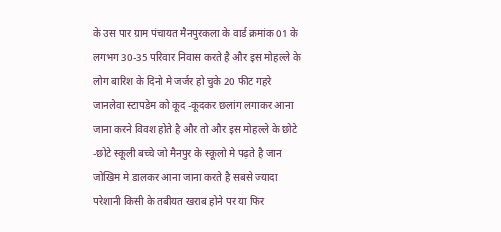के उस पार ग्राम पंचायत मैनपुरकला के वार्ड क्रमांक 01 के लगभग 30-35 परिवार निवास करते है और इस मोहल्ले के लोग बारिश के दिनो मे जर्जर हो चुके 20 फीट गहरे जानलेवा स्टापडेम को कूद -कूदकर छलांग लगाकर आना जाना करने विवश होते है और तो और इस मोहल्ले के छोटे -छोटे स्कूली बच्चे जो मैनपुर के स्कूलो मे पढ़ते है जान जोखिम मे डालकर आना जाना करते है सबसे ज्यादा परेशानी किसी के तबीयत खराब होने पर या फिर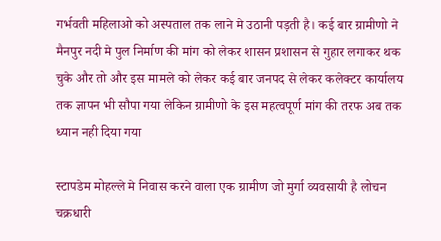गर्भवती महिलाओ को अस्पताल तक लाने मे उठानी पड़ती है। कई बार ग्रामीणो ने मैनपुर नदी मे पुल निर्माण की मांग को लेकर शासन प्रशासन से गुहार लगाकर थक चुके और तो और इस मामले को लेकर कई बार जनपद से लेकर कलेक्टर कार्यालय तक ज्ञापन भी सौपा गया लेकिन ग्रामीणो के इस महत्वपूर्ण मांग की तरफ अब तक ध्यान नही दिया गया

स्टापडेम मोहल्ले मे निवास करने वाला एक ग्रामीण जो मुर्गा व्यवसायी है लोचन चक्रधारी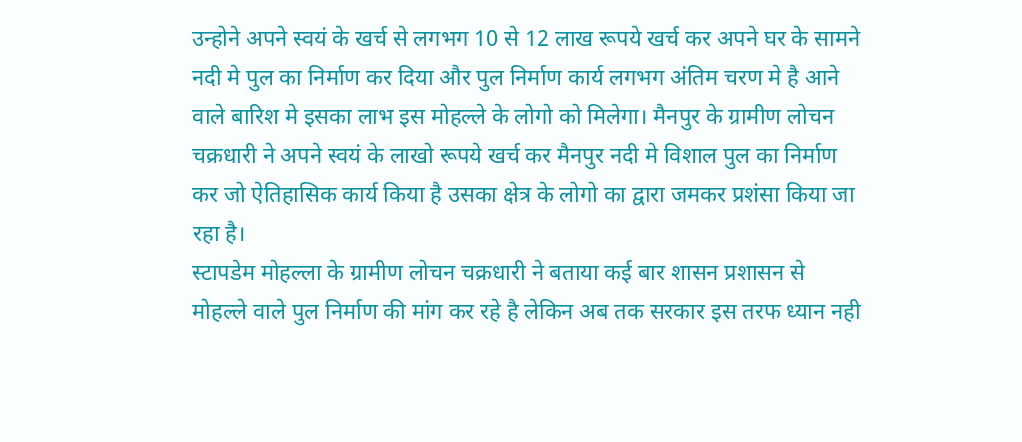उन्होने अपने स्वयं के खर्च से लगभग 10 से 12 लाख रूपये खर्च कर अपने घर के सामने नदी मे पुल का निर्माण कर दिया और पुल निर्माण कार्य लगभग अंतिम चरण मे है आने वाले बारिश मे इसका लाभ इस मोहल्ले के लोगो को मिलेगा। मैनपुर के ग्रामीण लोचन चक्रधारी ने अपने स्वयं के लाखो रूपये खर्च कर मैनपुर नदी मे विशाल पुल का निर्माण कर जो ऐतिहासिक कार्य किया है उसका क्षेत्र के लोगो का द्वारा जमकर प्रशंसा किया जा रहा है।
स्टापडेम मोहल्ला के ग्रामीण लोचन चक्रधारी ने बताया कई बार शासन प्रशासन से मोहल्ले वाले पुल निर्माण की मांग कर रहे है लेकिन अब तक सरकार इस तरफ ध्यान नही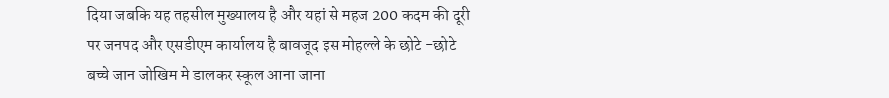दिया जबकि यह तहसील मुख्यालय है और यहां से महज 200 कदम की दूरी पर जनपद और एसडीएम कार्यालय है बावजूद इस मोहल्ले के छोटे -छोटे बच्चे जान जोखिम मे डालकर स्कूल आना जाना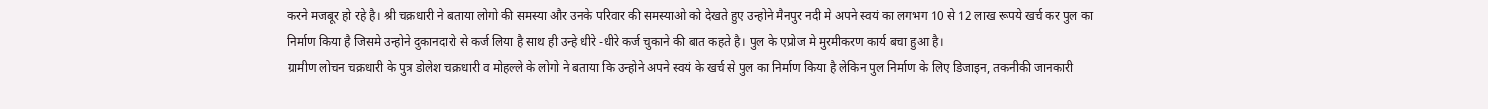करने मजबूर हो रहे है। श्री चक्रधारी ने बताया लोगो की समस्या और उनके परिवार की समस्याओ को देखते हुए उन्होने मैनपुर नदी मे अपने स्वयं का लगभग 10 से 12 लाख रूपये खर्च कर पुल का निर्माण किया है जिसमे उन्होने दुकानदारो से कर्ज लिया है साथ ही उन्हे धीरे -धीरे कर्ज चुकाने की बात कहते है। पुल के एप्रोज मे मुरमीकरण कार्य बचा हुआ है।
ग्रामीण लोचन चक्रधारी के पुत्र डोलेश चक्रधारी व मोहल्ले के लोगो ने बताया कि उन्होने अपने स्वयं के खर्च से पुल का निर्माण किया है लेकिन पुल निर्माण के लिए डिजाइन, तकनीकी जानकारी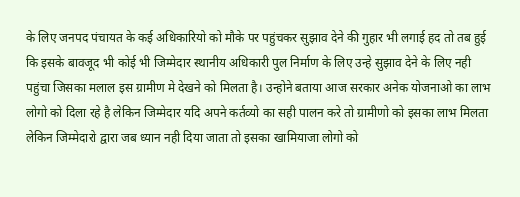के लिए जनपद पंचायत के कई अधिकारियो को मौके पर पहुंचकर सुझाव देने की गुहार भी लगाई हद तो तब हुई कि इसके बावजूद भी कोई भी जिम्मेदार स्थानीय अधिकारी पुल निर्माण के लिए उन्हे सुझाव देने के लिए नही पहुंचा जिसका मलाल इस ग्रामीण मे देखने को मिलता है। उन्होने बताया आज सरकार अनेक योजनाओ का लाभ लोगो को दिला रहे है लेकिन जिम्मेदार यदि अपने कर्तव्यो का सही पालन करे तो ग्रामीणो को इसका लाभ मिलता लेकिन जिम्मेदारो द्वारा जब ध्यान नही दिया जाता तो इसका खामियाजा लोगो को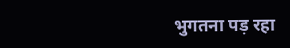भुगतना पड़ रहा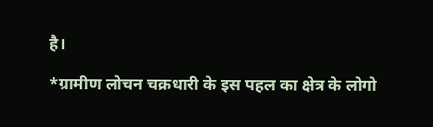है।

*ग्रामीण लोचन चक्रधारी के इस पहल का क्षेत्र के लोगो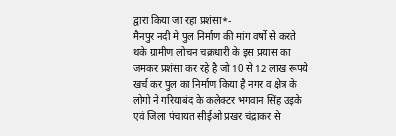द्वारा किया जा रहा प्रशंसा*-
मैनपुर नदी मे पुल निर्माण की मांग वर्षो से करते थके ग्रामीण लोचन चक्रधारी के इस प्रयास का जमकर प्रशंसा कर रहे है जो 10 से 12 लाख रूपये खर्च कर पुल का निर्माण किया है नगर व क्षेत्र के लोगो ने गरियाबंद के कलेक्टर भगवान सिंह उइके एवं जिला पंचायत सीईओ प्रखर चंद्राकर से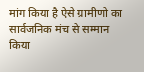मांग किया है ऐसे ग्रामीणो का सार्वजनिक मंच से सम्मान किया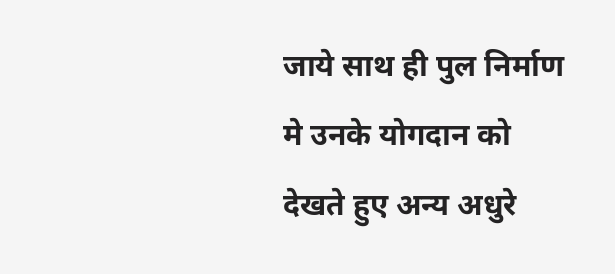जाये साथ ही पुल निर्माण मे उनके योगदान को देखते हुए अन्य अधुरे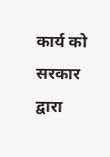कार्य को सरकार द्वारा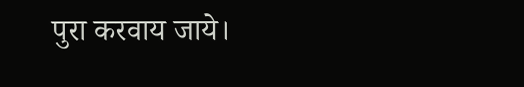पुरा करवाय जाये।